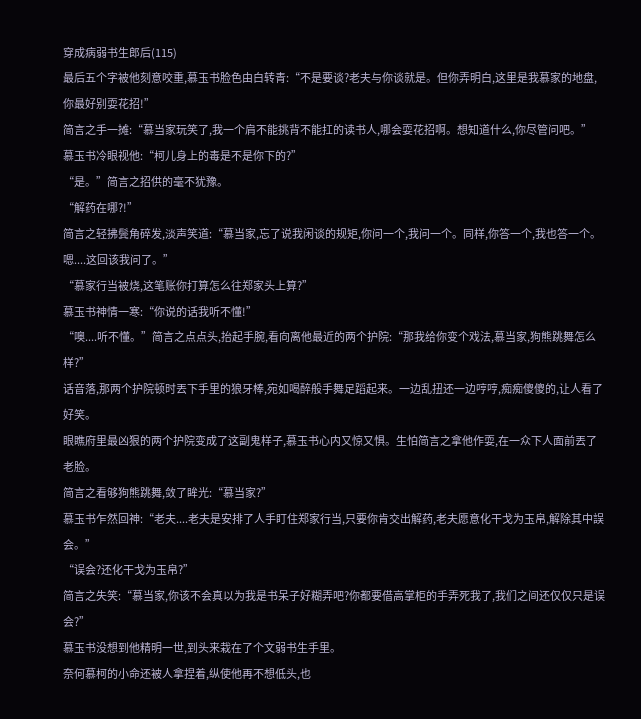穿成病弱书生郎后(115)
最后五个字被他刻意咬重,慕玉书脸色由白转青:“不是要谈?老夫与你谈就是。但你弄明白,这里是我慕家的地盘,你最好别耍花招!”
简言之手一摊:“慕当家玩笑了,我一个肩不能挑背不能扛的读书人,哪会耍花招啊。想知道什么,你尽管问吧。”
慕玉书冷眼视他:“柯儿身上的毒是不是你下的?”
“是。”简言之招供的毫不犹豫。
“解药在哪?!”
简言之轻拂鬓角碎发,淡声笑道:“慕当家,忘了说我闲谈的规矩,你问一个,我问一个。同样,你答一个,我也答一个。嗯....这回该我问了。”
“慕家行当被烧,这笔账你打算怎么往郑家头上算?”
慕玉书神情一寒:“你说的话我听不懂!”
“噢....听不懂。”简言之点点头,抬起手腕,看向离他最近的两个护院:“那我给你变个戏法,慕当家,狗熊跳舞怎么样?”
话音落,那两个护院顿时丟下手里的狼牙棒,宛如喝醉般手舞足蹈起来。一边乱扭还一边哼哼,痴痴傻傻的,让人看了好笑。
眼瞧府里最凶狠的两个护院变成了这副鬼样子,慕玉书心内又惊又惧。生怕简言之拿他作耍,在一众下人面前丟了老脸。
简言之看够狗熊跳舞,敛了眸光:“慕当家?”
慕玉书乍然回神:“老夫....老夫是安排了人手盯住郑家行当,只要你肯交出解药,老夫愿意化干戈为玉帛,解除其中誤会。”
“误会?还化干戈为玉帛?”
简言之失笑:“慕当家,你该不会真以为我是书呆子好糊弄吧?你都要借高掌柜的手弄死我了,我们之间还仅仅只是误会?”
慕玉书没想到他精明一世,到头来栽在了个文弱书生手里。
奈何慕柯的小命还被人拿捏着,纵使他再不想低头,也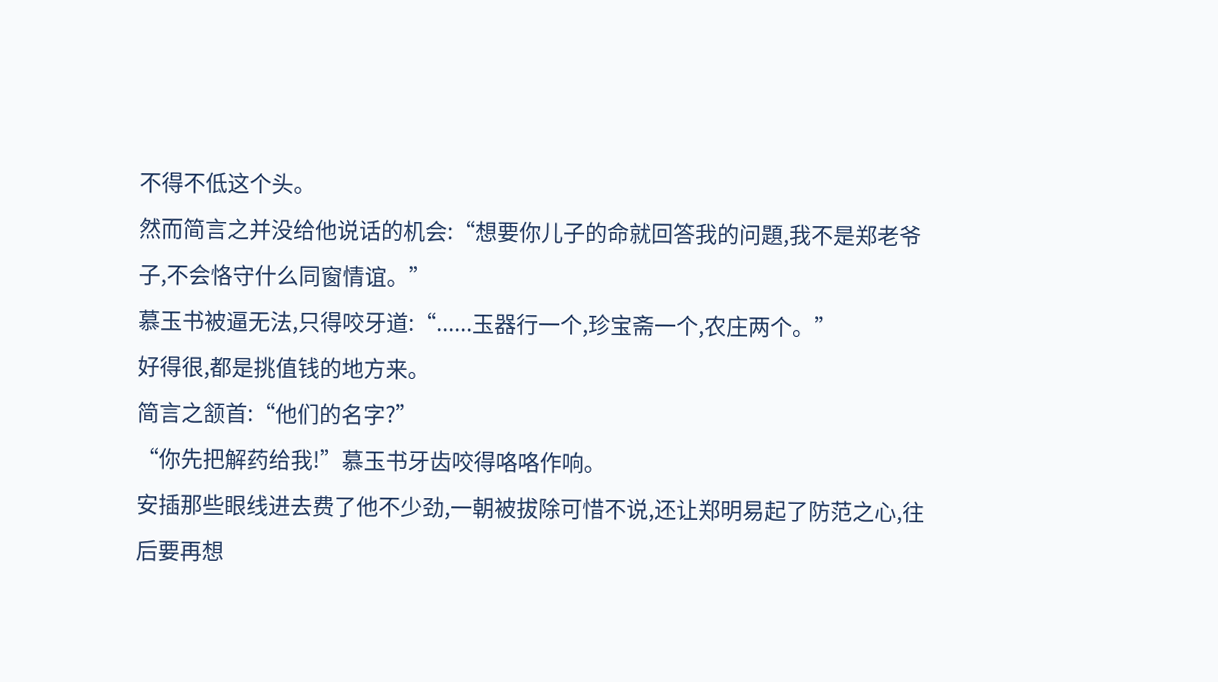不得不低这个头。
然而简言之并没给他说话的机会:“想要你儿子的命就回答我的问題,我不是郑老爷子,不会恪守什么同窗情谊。”
慕玉书被逼无法,只得咬牙道:“......玉器行一个,珍宝斋一个,农庄两个。”
好得很,都是挑值钱的地方来。
简言之颔首:“他们的名字?”
“你先把解药给我!”慕玉书牙齿咬得咯咯作响。
安插那些眼线进去费了他不少劲,一朝被拔除可惜不说,还让郑明易起了防范之心,往后要再想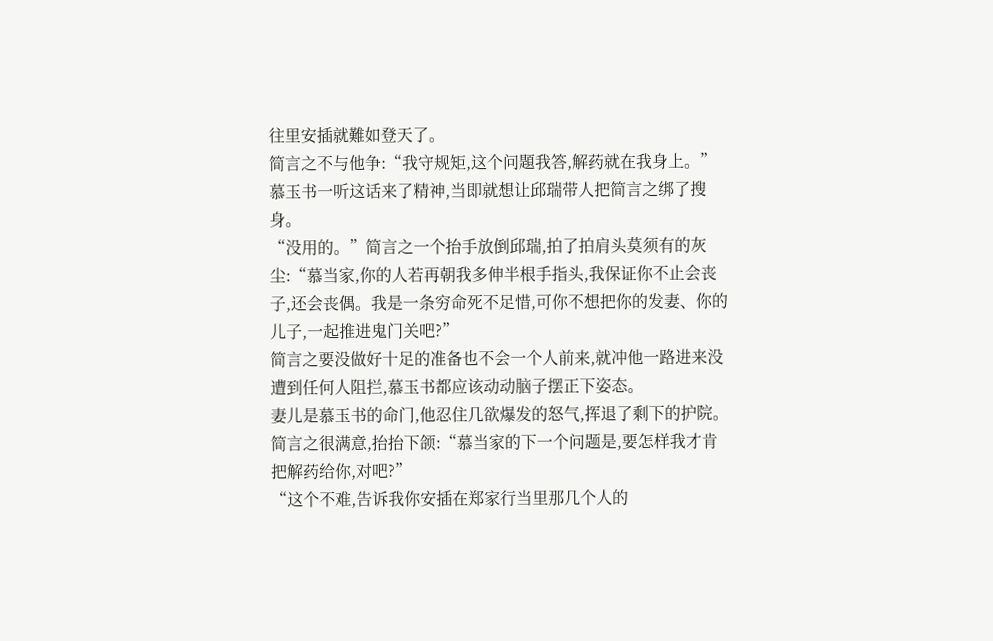往里安插就難如登天了。
简言之不与他争:“我守规矩,这个问題我答,解药就在我身上。”
慕玉书一听这话来了精神,当即就想让邱瑞带人把简言之绑了搜身。
“没用的。”简言之一个抬手放倒邱瑞,拍了拍肩头莫须有的灰尘:“慕当家,你的人若再朝我多伸半根手指头,我保证你不止会丧子,还会丧偶。我是一条穷命死不足惜,可你不想把你的发妻、你的儿子,一起推进鬼门关吧?”
简言之要没做好十足的准备也不会一个人前来,就冲他一路进来没遭到任何人阻拦,慕玉书都应该动动脑子摆正下姿态。
妻儿是慕玉书的命门,他忍住几欲爆发的怒气,挥退了剩下的护院。
简言之很满意,抬抬下颌:“慕当家的下一个问题是,要怎样我才肯把解药给你,对吧?”
“这个不难,告诉我你安插在郑家行当里那几个人的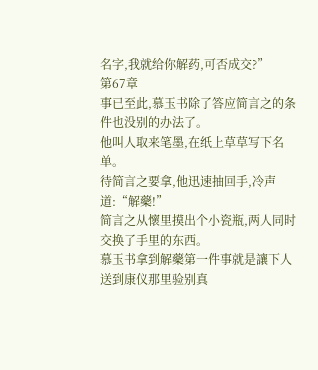名字,我就给你解药,可否成交?”
第67章
事已至此,慕玉书除了答应简言之的条件也没别的办法了。
他叫人取来笔墨,在纸上草草写下名单。
待简言之要拿,他迅速抽回手,冷声道:“解藥!”
简言之从懷里摸出个小瓷瓶,两人同时交换了手里的东西。
慕玉书拿到解藥第一件事就是讓下人送到康仪那里验别真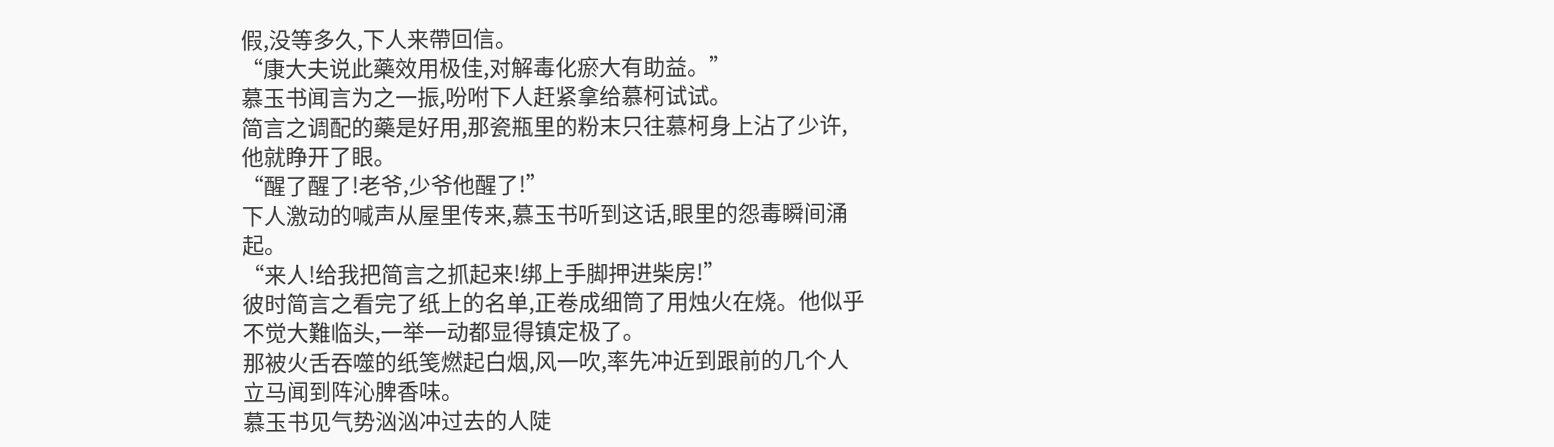假,没等多久,下人来帶回信。
“康大夫说此藥效用极佳,对解毒化瘀大有助益。”
慕玉书闻言为之一振,吩咐下人赶紧拿给慕柯试试。
简言之调配的藥是好用,那瓷瓶里的粉末只往慕柯身上沾了少许,他就睁开了眼。
“醒了醒了!老爷,少爷他醒了!”
下人激动的喊声从屋里传来,慕玉书听到这话,眼里的怨毒瞬间涌起。
“来人!给我把简言之抓起来!绑上手脚押进柴房!”
彼时简言之看完了纸上的名单,正卷成细筒了用烛火在烧。他似乎不觉大難临头,一举一动都显得镇定极了。
那被火舌吞噬的纸笺燃起白烟,风一吹,率先冲近到跟前的几个人立马闻到阵沁脾香味。
慕玉书见气势汹汹冲过去的人陡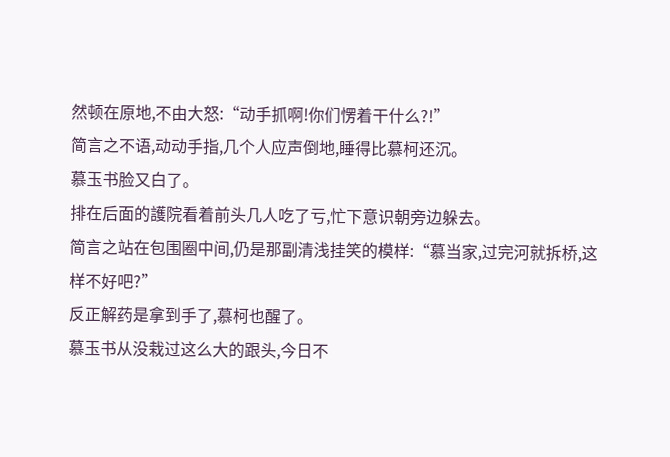然顿在原地,不由大怒:“动手抓啊!你们愣着干什么?!”
简言之不语,动动手指,几个人应声倒地,睡得比慕柯还沉。
慕玉书脸又白了。
排在后面的護院看着前头几人吃了亏,忙下意识朝旁边躲去。
简言之站在包围圈中间,仍是那副清浅挂笑的模样:“慕当家,过完河就拆桥,这样不好吧?”
反正解药是拿到手了,慕柯也醒了。
慕玉书从没栽过这么大的跟头,今日不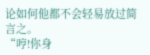论如何他都不会轻易放过简言之。
“哼!你身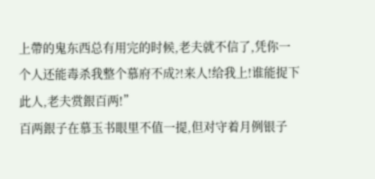上帶的鬼东西总有用完的时候,老夫就不信了,凭你一个人还能毒杀我整个慕府不成?!来人!给我上!谁能捉下此人,老夫赏銀百两!”
百两銀子在慕玉书眼里不值一提,但对守着月例银子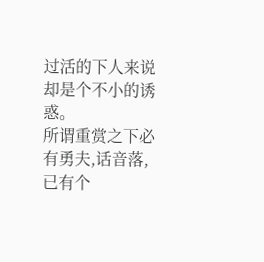过活的下人来说却是个不小的诱惑。
所谓重赏之下必有勇夫,话音落,已有个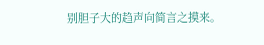别胆子大的趋声向简言之摸来。